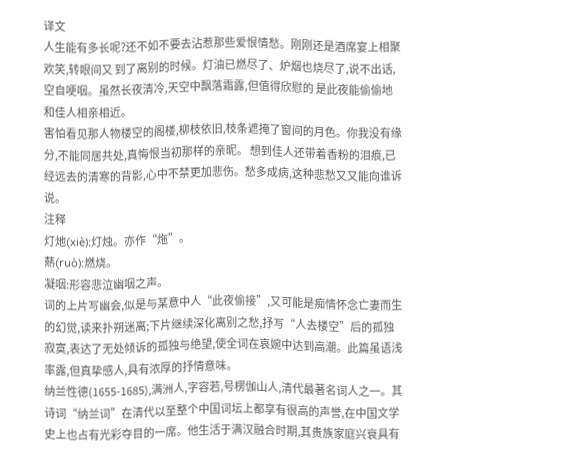译文
人生能有多长呢?还不如不要去沾惹那些爱恨情愁。刚刚还是酒席宴上相聚欢笑,转眼间又 到了离别的时候。灯油已燃尽了、炉烟也烧尽了,说不出话,空自哽咽。虽然长夜清冷,天空中飘落霜露,但值得欣慰的 是此夜能偷偷地和佳人相亲相近。
害怕看见那人物楼空的阁楼,柳枝依旧,枝条遮掩了窗间的月色。你我没有缘分,不能同居共处,真悔恨当初那样的亲昵。 想到佳人还带着香粉的泪痕,已经远去的清寒的背影,心中不禁更加悲伤。愁多成病,这种悲愁又又能向谁诉说。
注释
灯灺(xiè):灯烛。亦作“炧”。
爇(ruò):燃烧。
凝咽:形容悲泣幽咽之声。
词的上片写幽会,似是与某意中人“此夜偷接”,又可能是痴情怀念亡妻而生的幻觉,读来扑朔迷离;下片继续深化离别之愁,抒写“人去楼空”后的孤独寂寞,表达了无处倾诉的孤独与绝望,使全词在哀婉中达到高潮。此篇虽语浅率露,但真挚感人,具有浓厚的抒情意味。
纳兰性德(1655-1685),满洲人,字容若,号楞伽山人,清代最著名词人之一。其诗词“纳兰词”在清代以至整个中国词坛上都享有很高的声誉,在中国文学史上也占有光彩夺目的一席。他生活于满汉融合时期,其贵族家庭兴衰具有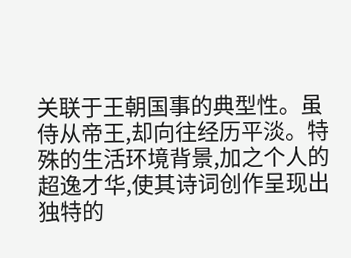关联于王朝国事的典型性。虽侍从帝王,却向往经历平淡。特殊的生活环境背景,加之个人的超逸才华,使其诗词创作呈现出独特的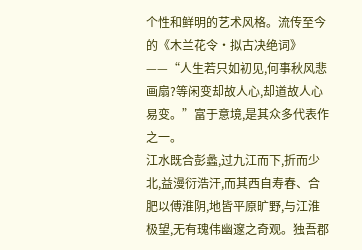个性和鲜明的艺术风格。流传至今的《木兰花令·拟古决绝词》——“人生若只如初见,何事秋风悲画扇?等闲变却故人心,却道故人心易变。”富于意境,是其众多代表作之一。
江水既合彭蠡,过九江而下,折而少北,益漫衍浩汗,而其西自寿春、合肥以傅淮阴,地皆平原旷野,与江淮极望,无有瑰伟幽邃之奇观。独吾郡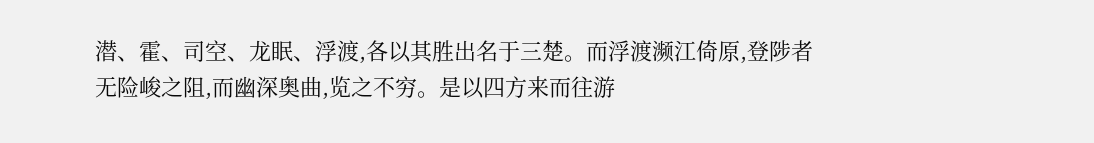潜、霍、司空、龙眠、浮渡,各以其胜出名于三楚。而浮渡濒江倚原,登陟者无险峻之阻,而幽深奥曲,览之不穷。是以四方来而往游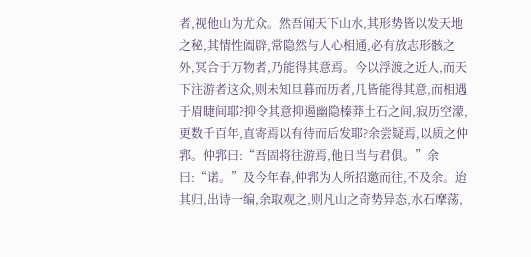者,视他山为尤众。然吾闻天下山水,其形势皆以发天地之秘,其情性阖辟,常隐然与人心相通,必有放志形骸之外,冥合于万物者,乃能得其意焉。今以浮渡之近人,而天下注游者这众,则未知旦暮而历者,几皆能得其意,而相遇于眉睫间耶?抑令其意抑遏幽隐榛莽土石之间,寂历空濛,更数千百年,直寄焉以有待而后发耶?余尝疑焉,以质之仲郛。仲郛曰:“吾固将往游焉,他日当与君俱。”余曰:“诺。”及今年春,仲郛为人所招邀而往,不及余。迨其归,出诗一编,余取观之,则凡山之奇势异态,水石摩荡,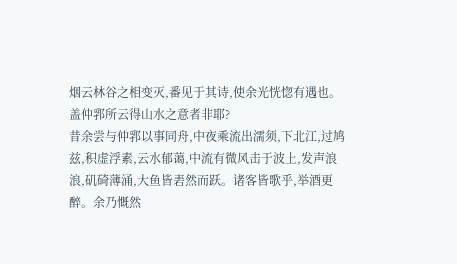烟云林谷之相变灭,番见于其诗,使余光恍惚有遇也。盖仲郛所云得山水之意者非耶?
昔余尝与仲郛以事同舟,中夜乘流出濡须,下北江,过鸠兹,积虚浮素,云水郁蔼,中流有微风击于波上,发声浪浪,矶碕薄涌,大鱼皆砉然而跃。诸客皆歌乎,举酒更醉。余乃慨然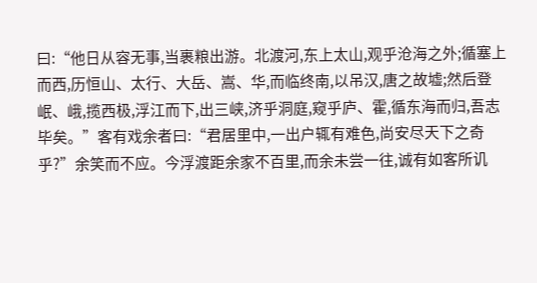曰:“他日从容无事,当裹粮出游。北渡河,东上太山,观乎沧海之外;循塞上而西,历恒山、太行、大岳、嵩、华,而临终南,以吊汉,唐之故墟;然后登岷、峨,揽西极,浮江而下,出三峡,济乎洞庭,窥乎庐、霍,循东海而归,吾志毕矣。”客有戏余者曰:“君居里中,一出户辄有难色,尚安尽天下之奇乎?”余笑而不应。今浮渡距余家不百里,而余未尝一往,诚有如客所讥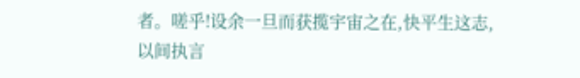者。嗟乎!设余一旦而获揽宇宙之在,快平生这志,以间执言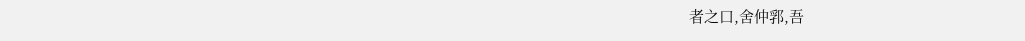者之口,舍仲郛,吾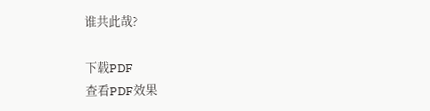谁共此哉?

下载PDF
查看PDF效果